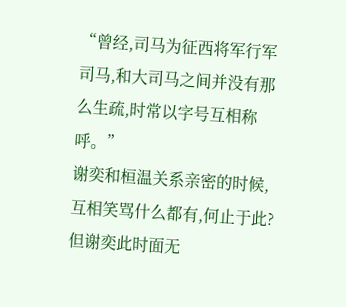“曾经,司马为征西将军行军司马,和大司马之间并没有那么生疏,时常以字号互相称呼。”
谢奕和桓温关系亲密的时候,互相笑骂什么都有,何止于此?
但谢奕此时面无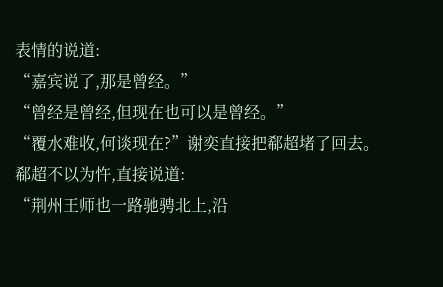表情的说道:
“嘉宾说了,那是曾经。”
“曾经是曾经,但现在也可以是曾经。”
“覆水难收,何谈现在?”谢奕直接把郗超堵了回去。
郗超不以为忤,直接说道:
“荆州王师也一路驰骋北上,沿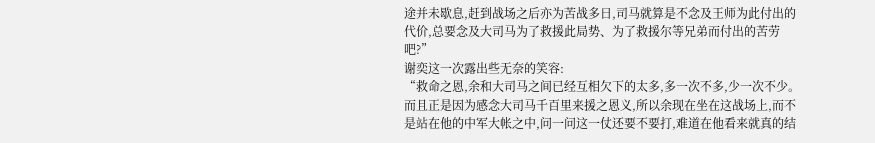途并未歇息,赶到战场之后亦为苦战多日,司马就算是不念及王师为此付出的代价,总要念及大司马为了救援此局势、为了救援尔等兄弟而付出的苦劳吧?”
谢奕这一次露出些无奈的笑容:
“救命之恩,余和大司马之间已经互相欠下的太多,多一次不多,少一次不少。
而且正是因为感念大司马千百里来援之恩义,所以余现在坐在这战场上,而不是站在他的中军大帐之中,问一问这一仗还要不要打,难道在他看来就真的结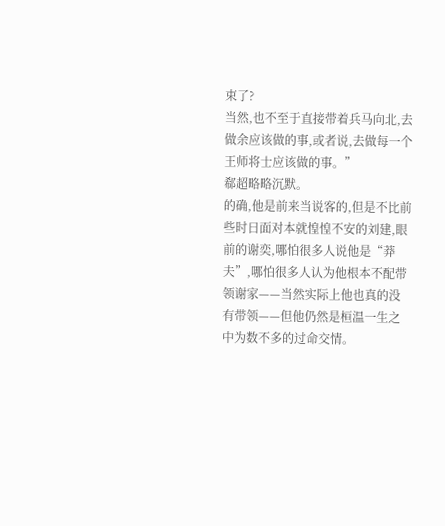束了?
当然,也不至于直接带着兵马向北,去做余应该做的事,或者说,去做每一个王师将士应该做的事。”
郗超略略沉默。
的确,他是前来当说客的,但是不比前些时日面对本就惶惶不安的刘建,眼前的谢奕,哪怕很多人说他是“莽夫”,哪怕很多人认为他根本不配带领谢家——当然实际上他也真的没有带领——但他仍然是桓温一生之中为数不多的过命交情。